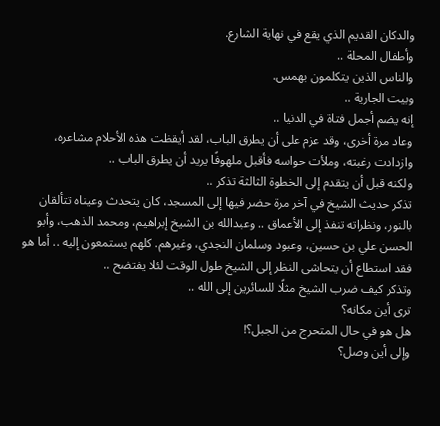والدكان القديم الذي يقع في نهاية الشارع.
وأطفال المحلة ..
والناس الذين يتكلمون بهمس.
وبيت الجارية ..
إنه يضم أجمل فتاة في الدنيا ..
وعاد مرة أخرى، وقد عزم على أن يطرق الباب، لقد أيقظت هذه الأحلام مشاعره، وازدادت رغبته، وملأت حواسه فأقبل ملهوفًا يريد أن يطرق الباب ..
ولكنه قبل أن يتقدم إلى الخطوة الثالثة تذكر ..
تذكر حديث الشيخ في آخر مرة حضر فيها إلى المسجد، كان يتحدث وعيناه تتألقان بالنور، ونظراته تنفذ إلى الأعماق .. وعبدالله بن الشيخ إبراهيم، ومحمد الذهب، وأبو الحسن علي بن حسين، وعبود وسلمان النجدي، وغيرهم. كلهم يستمعون إليه .. أما هو فقد استطاع أن يتحاشى النظر إلى الشيخ طول الوقت لئلا يفتضح ..
وتذكر كيف ضرب الشيخ مثلًا للسائرين إلى الله ..
ترى أين مكانه؟
هل هو في حال المتحرج من الجبل؟!
وإلى أين وصل؟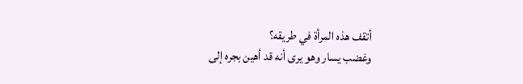أتقف هذه المرأة في طريقه؟
وغضب يسار وهو يرى أنه قد أهين بجره إلى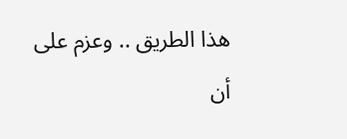هذا الطريق .. وعزم على أن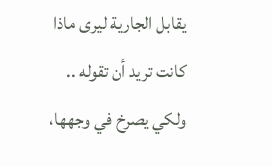يقابل الجارية ليرى ماذا كانت تريد أن تقوله .. ولكي يصرخ في وجهها،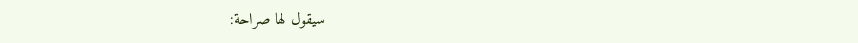سيقول لها صراحة: